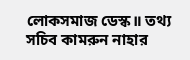লোকসমাজ ডেস্ক॥ তথ্য সচিব কামরুন নাহার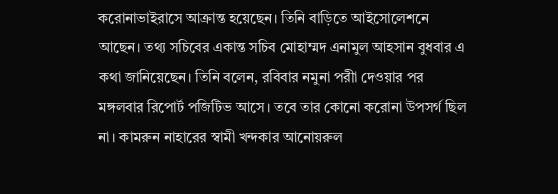করোনাভাইরাসে আক্রান্ত হয়েছেন। তিনি বাড়িতে আইসোলেশনে আছেন। তথ্য সচিবের একান্ত সচিব মোহাম্মদ এনামুল আহসান বুধবার এ কথা জানিয়েছেন। তিনি বলেন, রবিবার নমুনা পরীা দেওয়ার পর মঙ্গলবার রিপোর্ট পজিটিভ আসে। তবে তার কোনো করোনা উপসর্গ ছিল না। কামরুন নাহারের স্বামী খন্দকার আনোয়রুল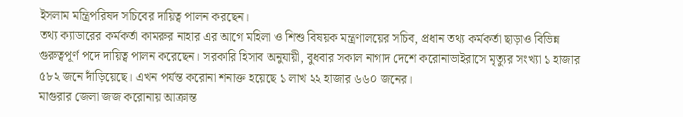ইসলাম মন্ত্রিপরিষদ সচিবের দায়িত্ব পালন করছেন।
তথ্য ক্যাডারের কর্মকর্তা কামরুর নাহার এর আগে মহিলা ও শিশু বিষয়ক মন্ত্রণালয়ের সচিব, প্রধান তথ্য কর্মকর্তা ছাড়াও বিভিন্ন গুরুত্বপূর্ণ পদে দায়িত্ব পালন করেছেন। সরকারি হিসাব অনুযায়ী, বুধবার সকাল নাগাদ দেশে করোনাভাইরাসে মৃত্যুর সংখ্যা ১ হাজার ৫৮২ জনে দাঁড়িয়েছে। এখন পর্যন্ত করোনা শনাক্ত হয়েছে ১ লাখ ২২ হাজার ৬৬০ জনের।
মাগুরার জেলা জজ করোনায় আক্রান্ত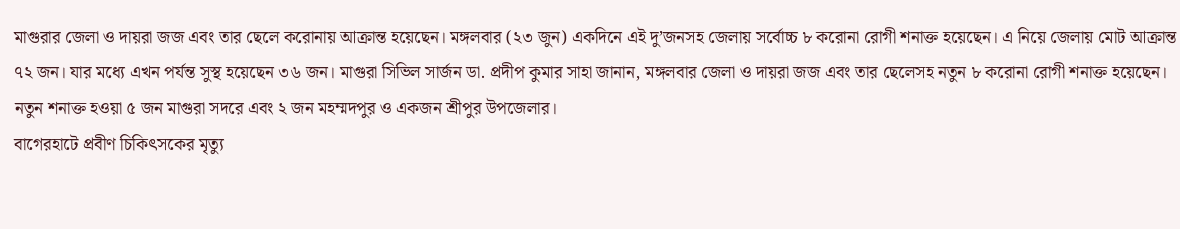মাগুরার জেলা ও দায়রা জজ এবং তার ছেলে করোনায় আক্রান্ত হয়েছেন। মঙ্গলবার (২৩ জুন) একদিনে এই দু’জনসহ জেলায় সর্বোচ্চ ৮ করোনা রোগী শনাক্ত হয়েছেন। এ নিয়ে জেলায় মোট আক্রান্ত ৭২ জন। যার মধ্যে এখন পর্যন্ত সুস্থ হয়েছেন ৩৬ জন। মাগুরা সিভিল সার্জন ডা. প্রদীপ কুমার সাহা জানান, মঙ্গলবার জেলা ও দায়রা জজ এবং তার ছেলেসহ নতুন ৮ করোনা রোগী শনাক্ত হয়েছেন। নতুন শনাক্ত হওয়া ৫ জন মাগুরা সদরে এবং ২ জন মহম্মদপুর ও একজন শ্রীপুর উপজেলার।
বাগেরহাটে প্রবীণ চিকিৎসকের মৃত্যু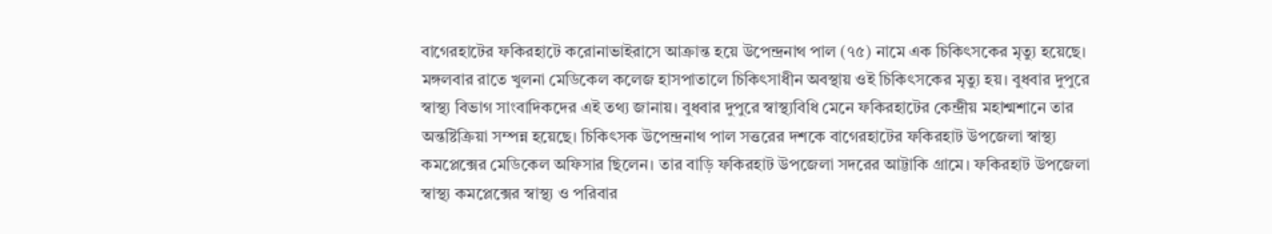বাগেরহাটের ফকিরহাটে করোনাভাইরাসে আক্রান্ত হয়ে উপেন্দ্রনাথ পাল (৭৫) নামে এক চিকিৎসকের মৃত্যু হয়েছে। মঙ্গলবার রাতে খুলনা মেডিকেল কলেজ হাসপাতালে চিকিৎসাধীন অবস্থায় ওই চিকিৎসকের মৃত্যু হয়। বুধবার দুপুরে স্বাস্থ্য বিভাগ সাংবাদিকদের এই তথ্য জানায়। বুধবার দুপুরে স্বাস্থ্যবিধি মেনে ফকিরহাটের কেন্দ্রীয় মহাশ্মশানে তার অন্তষ্টিক্রিয়া সম্পন্ন হয়েছে। চিকিৎসক উপেন্দ্রনাথ পাল সত্তরের দশকে বাগেরহাটের ফকিরহাট উপজেলা স্বাস্থ্য কমপ্লেক্সের মেডিকেল অফিসার ছিলেন। তার বাড়ি ফকিরহাট উপজেলা সদরের আট্টাকি গ্রামে। ফকিরহাট উপজেলা স্বাস্থ্য কমপ্লেক্সের স্বাস্থ্য ও পরিবার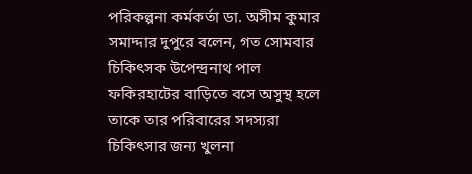পরিকল্পনা কর্মকর্তা ডা. অসীম কুমার সমাদ্দার দুপুরে বলেন, গত সোমবার চিকিৎসক উপেন্দ্রনাথ পাল ফকিরহাটের বাড়িতে বসে অসুস্থ হলে তাকে তার পরিবারের সদস্যরা চিকিৎসার জন্য খুলনা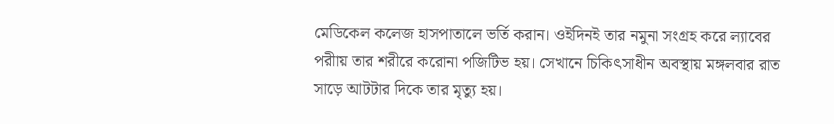মেডিকেল কলেজ হাসপাতালে ভর্তি করান। ওইদিনই তার নমুনা সংগ্রহ করে ল্যাবের পরীায় তার শরীরে করোনা পজিটিভ হয়। সেখানে চিকিৎসাধীন অবস্থায় মঙ্গলবার রাত সাড়ে আটটার দিকে তার মৃত্যু হয়।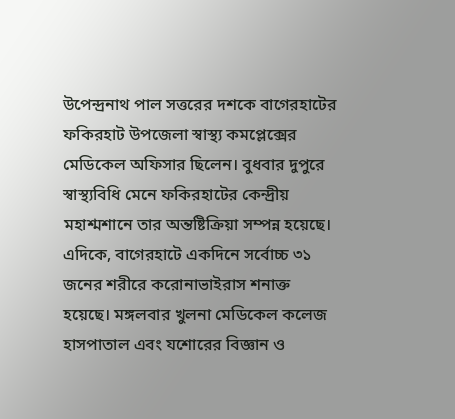উপেন্দ্রনাথ পাল সত্তরের দশকে বাগেরহাটের ফকিরহাট উপজেলা স্বাস্থ্য কমপ্লেক্সের মেডিকেল অফিসার ছিলেন। বুধবার দুপুরে স্বাস্থ্যবিধি মেনে ফকিরহাটের কেন্দ্রীয় মহাশ্মশানে তার অন্তষ্টিক্রিয়া সম্পন্ন হয়েছে।
এদিকে, বাগেরহাটে একদিনে সর্বোচ্চ ৩১ জনের শরীরে করোনাভাইরাস শনাক্ত হয়েছে। মঙ্গলবার খুলনা মেডিকেল কলেজ হাসপাতাল এবং যশোরের বিজ্ঞান ও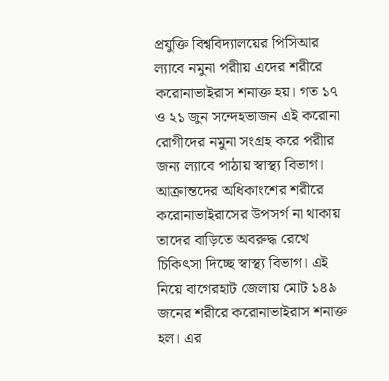প্রযুক্তি বিশ্ববিদ্যালয়ের পিসিআর ল্যাবে নমুনা পরীায় এদের শরীরে করোনাভাইরাস শনাক্ত হয়। গত ১৭ ও ২১ জুন সন্দেহভাজন এই করোনা রোগীদের নমুনা সংগ্রহ করে পরীার জন্য ল্যাবে পাঠায় স্বাস্থ্য বিভাগ। আক্রান্তদের অধিকাংশের শরীরে করোনাভাইরাসের উপসর্গ না থাকায় তাদের বাড়িতে অবরুদ্ধ রেখে চিকিৎসা দিচ্ছে স্বাস্থ্য বিভাগ। এই নিয়ে বাগেরহাট জেলায় মোট ১৪৯ জনের শরীরে করোনাভাইরাস শনাক্ত হল। এর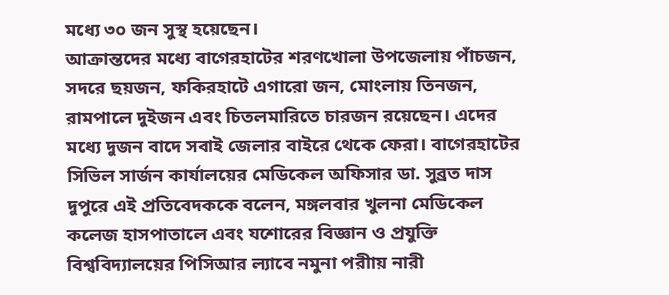মধ্যে ৩০ জন সুস্থ হয়েছেন।
আক্রান্তদের মধ্যে বাগেরহাটের শরণখোলা উপজেলায় পাঁচজন, সদরে ছয়জন, ফকিরহাটে এগারো জন, মোংলায় তিনজন, রামপালে দুইজন এবং চিতলমারিতে চারজন রয়েছেন। এদের মধ্যে দুজন বাদে সবাই জেলার বাইরে থেকে ফেরা। বাগেরহাটের সিভিল সার্জন কার্যালয়ের মেডিকেল অফিসার ডা. সুব্রত দাস দুপুরে এই প্রতিবেদককে বলেন, মঙ্গলবার খুলনা মেডিকেল কলেজ হাসপাতালে এবং যশোরের বিজ্ঞান ও প্রযুক্তি বিশ্ববিদ্যালয়ের পিসিআর ল্যাবে নমুনা পরীায় নারী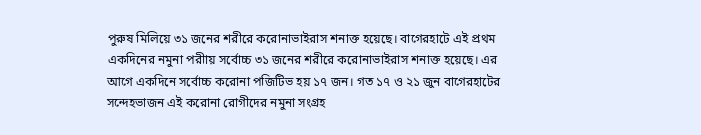পুরুষ মিলিয়ে ৩১ জনের শরীরে করোনাভাইরাস শনাক্ত হয়েছে। বাগেরহাটে এই প্রথম একদিনের নমুনা পরীায় সর্বোচ্চ ৩১ জনের শরীরে করোনাভাইরাস শনাক্ত হয়েছে। এর আগে একদিনে সর্বোচ্চ করোনা পজিটিভ হয় ১৭ জন। গত ১৭ ও ২১ জুন বাগেরহাটের সন্দেহভাজন এই করোনা রোগীদের নমুনা সংগ্রহ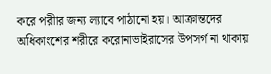করে পরীার জন্য ল্যাবে পাঠানো হয়। আক্রান্তদের অধিকাংশের শরীরে করোনাভাইরাসের উপসর্গ না থাকায়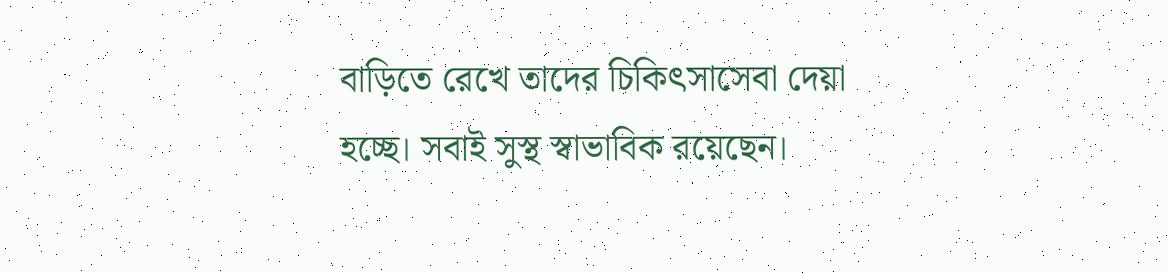বাড়িতে রেখে তাদের চিকিৎসাসেবা দেয়া হচ্ছে। সবাই সুস্থ স্বাভাবিক রয়েছেন।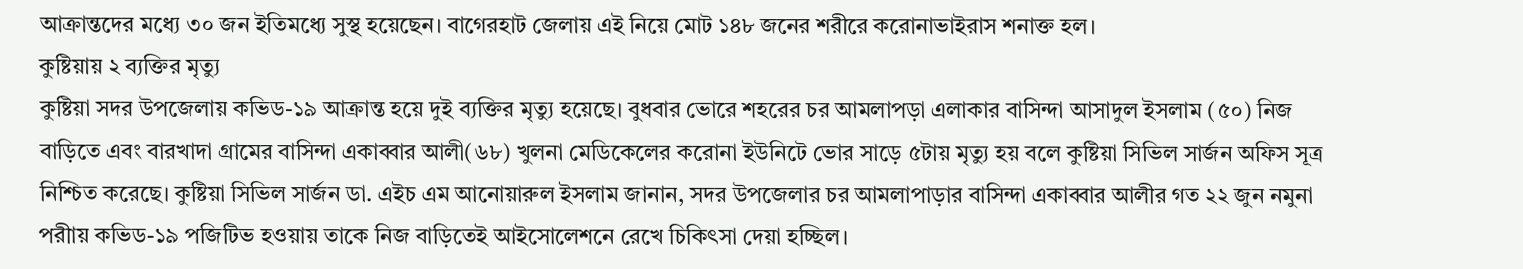আক্রান্তদের মধ্যে ৩০ জন ইতিমধ্যে সুস্থ হয়েছেন। বাগেরহাট জেলায় এই নিয়ে মোট ১৪৮ জনের শরীরে করোনাভাইরাস শনাক্ত হল।
কুষ্টিয়ায় ২ ব্যক্তির মৃত্যু
কুষ্টিয়া সদর উপজেলায় কভিড-১৯ আক্রান্ত হয়ে দুই ব্যক্তির মৃত্যু হয়েছে। বুধবার ভোরে শহরের চর আমলাপড়া এলাকার বাসিন্দা আসাদুল ইসলাম (৫০) নিজ বাড়িতে এবং বারখাদা গ্রামের বাসিন্দা একাব্বার আলী(৬৮) খুলনা মেডিকেলের করোনা ইউনিটে ভোর সাড়ে ৫টায় মৃত্যু হয় বলে কুষ্টিয়া সিভিল সার্জন অফিস সূত্র নিশ্চিত করেছে। কুষ্টিয়া সিভিল সার্জন ডা. এইচ এম আনোয়ারুল ইসলাম জানান, সদর উপজেলার চর আমলাপাড়ার বাসিন্দা একাব্বার আলীর গত ২২ জুন নমুনা পরীায় কভিড-১৯ পজিটিভ হওয়ায় তাকে নিজ বাড়িতেই আইসোলেশনে রেখে চিকিৎসা দেয়া হচ্ছিল।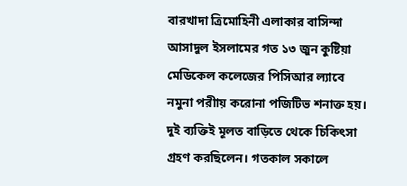বারখাদা ত্রিমোহিনী এলাকার বাসিন্দা আসাদুল ইসলামের গত ১৩ জুন কুষ্টিয়া মেডিকেল কলেজের পিসিআর ল্যাবে নমুনা পরীায় করোনা পজিটিভ শনাক্ত হয়। দুই ব্যক্তিই মূলত বাড়িতে থেকে চিকিৎসা গ্রহণ করছিলেন। গতকাল সকালে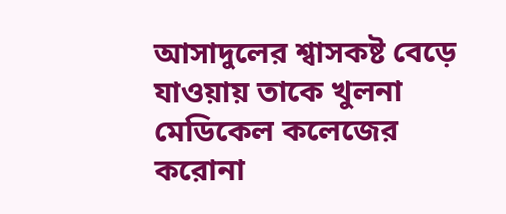আসাদুলের শ্বাসকষ্ট বেড়ে যাওয়ায় তাকে খুলনা মেডিকেল কলেজের করোনা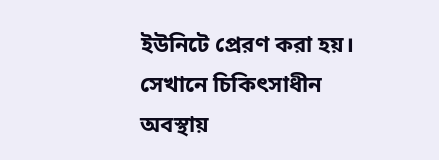ইউনিটে প্রেরণ করা হয়। সেখানে চিকিৎসাধীন অবস্থায়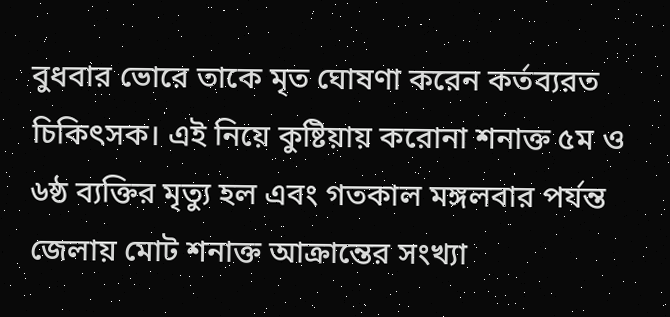বুধবার ভোরে তাকে মৃত ঘোষণা করেন কর্তব্যরত চিকিৎসক। এই নিয়ে কুষ্টিয়ায় করোনা শনাক্ত ৫ম ও ৬ষ্ঠ ব্যক্তির মৃত্যু হল এবং গতকাল মঙ্গলবার পর্যন্ত জেলায় মোট শনাক্ত আক্রান্তের সংখ্যা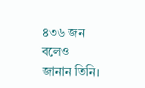৪৩৬ জন বলেও জানান তিনি।